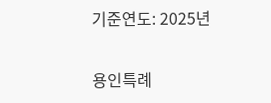기준연도: 2025년

용인특례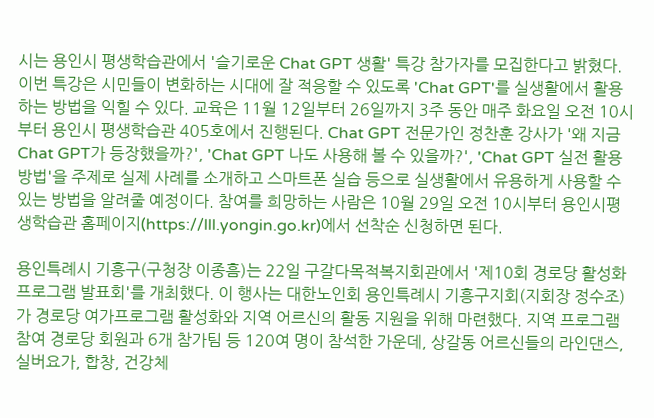시는 용인시 평생학습관에서 '슬기로운 Chat GPT 생활' 특강 참가자를 모집한다고 밝혔다. 이번 특강은 시민들이 변화하는 시대에 잘 적응할 수 있도록 'Chat GPT'를 실생활에서 활용하는 방법을 익힐 수 있다. 교육은 11월 12일부터 26일까지 3주 동안 매주 화요일 오전 10시부터 용인시 평생학습관 405호에서 진행된다. Chat GPT 전문가인 정찬훈 강사가 '왜 지금 Chat GPT가 등장했을까?', 'Chat GPT 나도 사용해 볼 수 있을까?', 'Chat GPT 실전 활용 방법'을 주제로 실제 사례를 소개하고 스마트폰 실습 등으로 실생활에서 유용하게 사용할 수 있는 방법을 알려줄 예정이다. 참여를 희망하는 사람은 10월 29일 오전 10시부터 용인시평생학습관 홈페이지(https://lll.yongin.go.kr)에서 선착순 신청하면 된다.

용인특례시 기흥구(구청장 이종흠)는 22일 구갈다목적복지회관에서 '제10회 경로당 활성화 프로그램 발표회'를 개최했다. 이 행사는 대한노인회 용인특례시 기흥구지회(지회장 정수조)가 경로당 여가프로그램 활성화와 지역 어르신의 활동 지원을 위해 마련했다. 지역 프로그램 참여 경로당 회원과 6개 참가팀 등 120여 명이 참석한 가운데, 상갈동 어르신들의 라인댄스, 실버요가, 합창, 건강체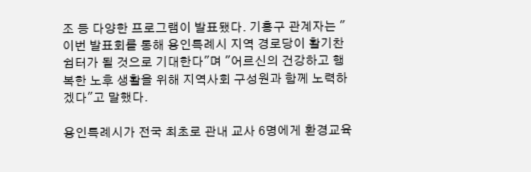조 등 다양한 프로그램이 발표됐다. 기흥구 관계자는 "이번 발표회를 통해 용인특례시 지역 경로당이 활기찬 쉼터가 될 것으로 기대한다"며 "어르신의 건강하고 행복한 노후 생활을 위해 지역사회 구성원과 함께 노력하겠다"고 말했다.

용인특례시가 전국 최초로 관내 교사 6명에게 환경교육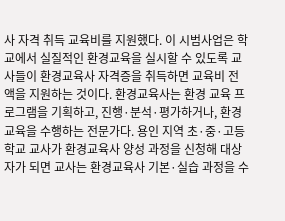사 자격 취득 교육비를 지원했다. 이 시범사업은 학교에서 실질적인 환경교육을 실시할 수 있도록 교사들이 환경교육사 자격증을 취득하면 교육비 전액을 지원하는 것이다. 환경교육사는 환경 교육 프로그램을 기획하고, 진행·분석·평가하거나, 환경교육을 수행하는 전문가다. 용인 지역 초·중·고등학교 교사가 환경교육사 양성 과정을 신청해 대상자가 되면 교사는 환경교육사 기본·실습 과정을 수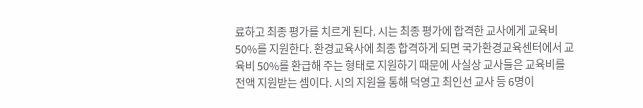료하고 최종 평가를 치르게 된다. 시는 최종 평가에 합격한 교사에게 교육비 50%를 지원한다. 환경교육사에 최종 합격하게 되면 국가환경교육센터에서 교육비 50%를 환급해 주는 형태로 지원하기 때문에 사실상 교사들은 교육비를 전액 지원받는 셈이다. 시의 지원을 통해 덕영고 최인선 교사 등 6명이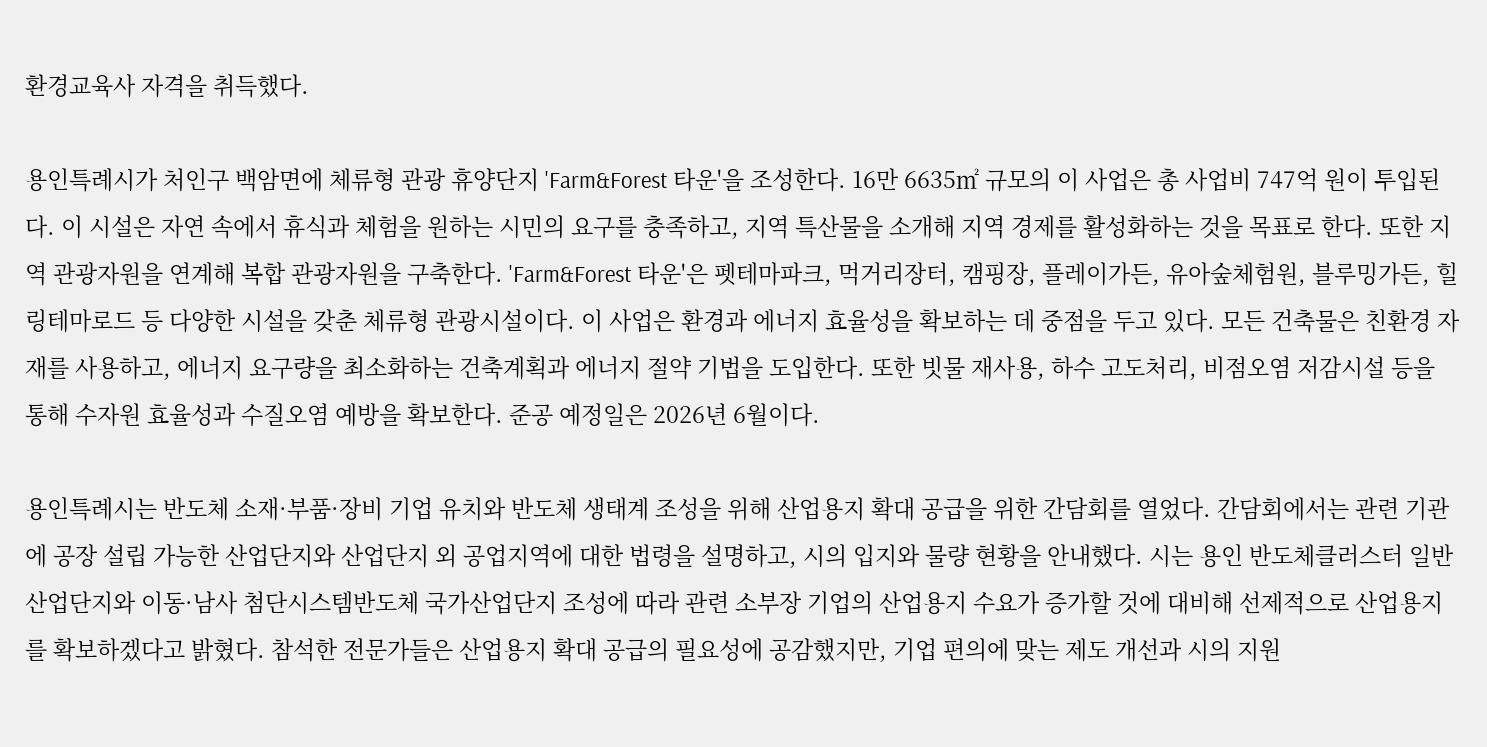환경교육사 자격을 취득했다.

용인특례시가 처인구 백암면에 체류형 관광 휴양단지 'Farm&Forest 타운'을 조성한다. 16만 6635㎡ 규모의 이 사업은 총 사업비 747억 원이 투입된다. 이 시설은 자연 속에서 휴식과 체험을 원하는 시민의 요구를 충족하고, 지역 특산물을 소개해 지역 경제를 활성화하는 것을 목표로 한다. 또한 지역 관광자원을 연계해 복합 관광자원을 구축한다. 'Farm&Forest 타운'은 펫테마파크, 먹거리장터, 캠핑장, 플레이가든, 유아숲체험원, 블루밍가든, 힐링테마로드 등 다양한 시설을 갖춘 체류형 관광시설이다. 이 사업은 환경과 에너지 효율성을 확보하는 데 중점을 두고 있다. 모든 건축물은 친환경 자재를 사용하고, 에너지 요구량을 최소화하는 건축계획과 에너지 절약 기법을 도입한다. 또한 빗물 재사용, 하수 고도처리, 비점오염 저감시설 등을 통해 수자원 효율성과 수질오염 예방을 확보한다. 준공 예정일은 2026년 6월이다.

용인특례시는 반도체 소재·부품·장비 기업 유치와 반도체 생태계 조성을 위해 산업용지 확대 공급을 위한 간담회를 열었다. 간담회에서는 관련 기관에 공장 설립 가능한 산업단지와 산업단지 외 공업지역에 대한 법령을 설명하고, 시의 입지와 물량 현황을 안내했다. 시는 용인 반도체클러스터 일반산업단지와 이동·남사 첨단시스템반도체 국가산업단지 조성에 따라 관련 소부장 기업의 산업용지 수요가 증가할 것에 대비해 선제적으로 산업용지를 확보하겠다고 밝혔다. 참석한 전문가들은 산업용지 확대 공급의 필요성에 공감했지만, 기업 편의에 맞는 제도 개선과 시의 지원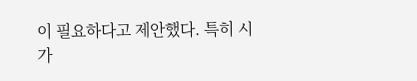이 필요하다고 제안했다. 특히 시가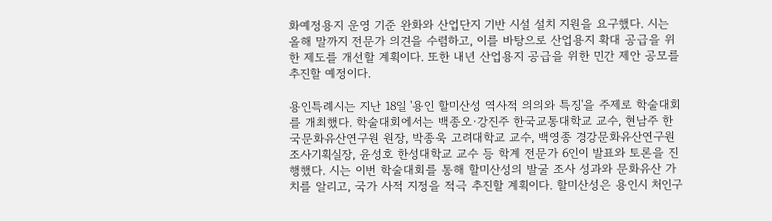화예정용지 운영 기준 완화와 산업단지 기반 시설 설치 지원을 요구했다. 시는 올해 말까지 전문가 의견을 수렴하고, 이를 바탕으로 산업용지 확대 공급을 위한 제도를 개선할 계획이다. 또한 내년 산업용지 공급을 위한 민간 제안 공모를 추진할 예정이다.

용인특례시는 지난 18일 '용인 할미산성 역사적 의의와 특징'을 주제로 학술대회를 개최했다. 학술대회에서는 백종오·강진주 한국교통대학교 교수, 현남주 한국문화유산연구원 원장, 박종욱 고려대학교 교수, 백영종 경강문화유산연구원 조사기획실장, 윤성호 한성대학교 교수 등 학계 전문가 6인이 발표와 토론을 진행했다. 시는 이번 학술대회를 통해 할미산성의 발굴 조사 성과와 문화유산 가치를 알리고, 국가 사적 지정을 적극 추진할 계획이다. 할미산성은 용인시 처인구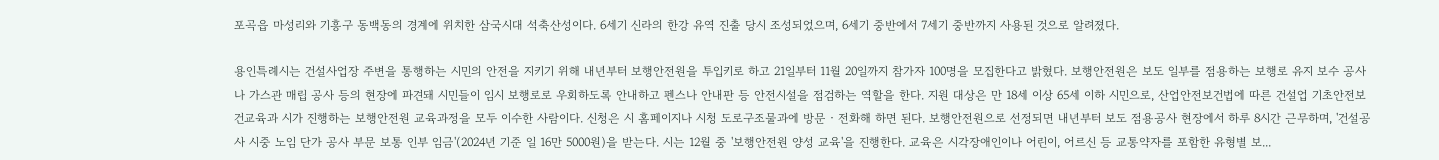포곡읍 마성리와 기흥구 동백동의 경계에 위치한 삼국시대 석축산성이다. 6세기 신라의 한강 유역 진출 당시 조성되었으며, 6세기 중반에서 7세기 중반까지 사용된 것으로 알려졌다.

용인특례시는 건설사업장 주변을 통행하는 시민의 안전을 지키기 위해 내년부터 보행안전원을 투입키로 하고 21일부터 11월 20일까지 참가자 100명을 모집한다고 밝혔다. 보행안전원은 보도 일부를 점용하는 보행로 유지 보수 공사나 가스관 매립 공사 등의 현장에 파견돼 시민들이 임시 보행로로 우회하도록 안내하고 펜스나 안내판 등 안전시설을 점검하는 역할을 한다. 지원 대상은 만 18세 이상 65세 이하 시민으로, 산업안전보건법에 따른 건설업 기초안전보건교육과 시가 진행하는 보행안전원 교육과정을 모두 이수한 사람이다. 신청은 시 홈페이지나 시청 도로구조물과에 방문‧전화해 하면 된다. 보행안전원으로 선정되면 내년부터 보도 점용공사 현장에서 하루 8시간 근무하며, '건설공사 시중 노임 단가 공사 부문 보통 인부 임금'(2024년 기준 일 16만 5000원)을 받는다. 시는 12월 중 '보행안전원 양성 교육'을 진행한다. 교육은 시각장애인이나 어린이, 어르신 등 교통약자를 포함한 유형별 보...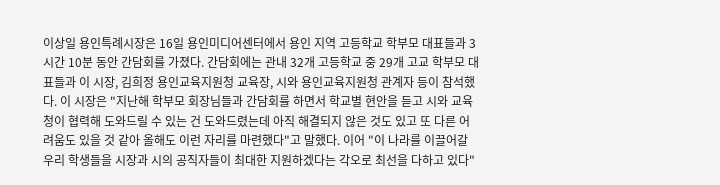이상일 용인특례시장은 16일 용인미디어센터에서 용인 지역 고등학교 학부모 대표들과 3시간 10분 동안 간담회를 가졌다. 간담회에는 관내 32개 고등학교 중 29개 고교 학부모 대표들과 이 시장, 김희정 용인교육지원청 교육장, 시와 용인교육지원청 관계자 등이 참석했다. 이 시장은 "지난해 학부모 회장님들과 간담회를 하면서 학교별 현안을 듣고 시와 교육청이 협력해 도와드릴 수 있는 건 도와드렸는데 아직 해결되지 않은 것도 있고 또 다른 어려움도 있을 것 같아 올해도 이런 자리를 마련했다"고 말했다. 이어 "이 나라를 이끌어갈 우리 학생들을 시장과 시의 공직자들이 최대한 지원하겠다는 각오로 최선을 다하고 있다"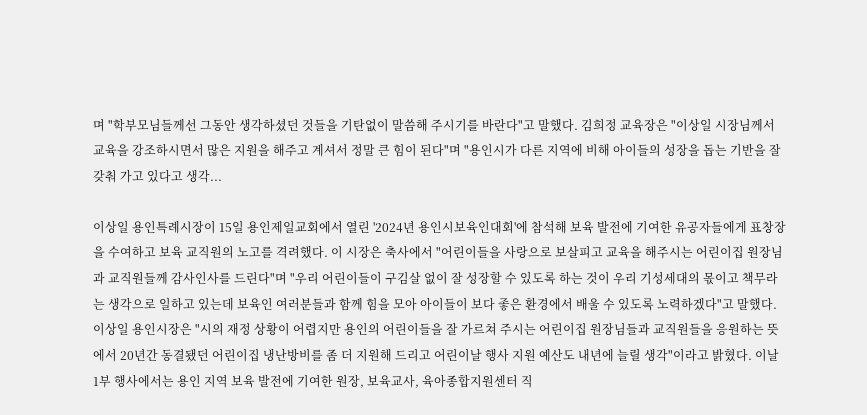며 "학부모님들께선 그동안 생각하셨던 것들을 기탄없이 말씀해 주시기를 바란다"고 말했다. 김희정 교육장은 "이상일 시장님께서 교육을 강조하시면서 많은 지원을 해주고 계셔서 정말 큰 힘이 된다"며 "용인시가 다른 지역에 비해 아이들의 성장을 돕는 기반을 잘 갖춰 가고 있다고 생각...

이상일 용인특례시장이 15일 용인제일교회에서 열린 '2024년 용인시보육인대회'에 참석해 보육 발전에 기여한 유공자들에게 표창장을 수여하고 보육 교직원의 노고를 격려했다. 이 시장은 축사에서 "어린이들을 사랑으로 보살피고 교육을 해주시는 어린이집 원장님과 교직원들께 감사인사를 드린다"며 "우리 어린이들이 구김살 없이 잘 성장할 수 있도록 하는 것이 우리 기성세대의 몫이고 책무라는 생각으로 일하고 있는데 보육인 여러분들과 함께 힘을 모아 아이들이 보다 좋은 환경에서 배울 수 있도록 노력하겠다"고 말했다. 이상일 용인시장은 "시의 재정 상황이 어렵지만 용인의 어린이들을 잘 가르쳐 주시는 어린이집 원장님들과 교직원들을 응원하는 뜻에서 20년간 동결됐던 어린이집 냉난방비를 좀 더 지원해 드리고 어린이날 행사 지원 예산도 내년에 늘릴 생각"이라고 밝혔다. 이날 1부 행사에서는 용인 지역 보육 발전에 기여한 원장, 보육교사, 육아종합지원센터 직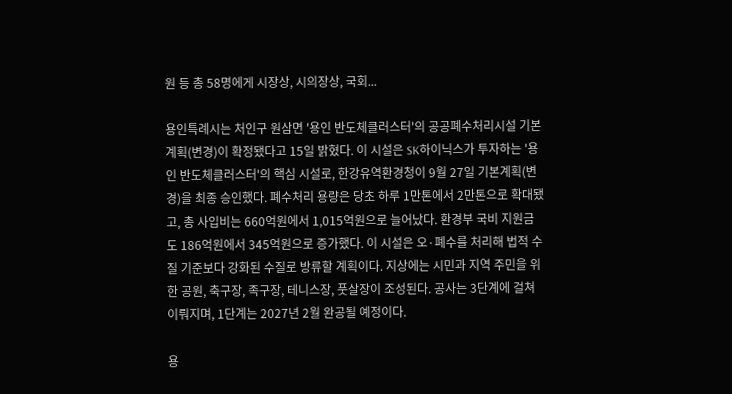원 등 총 58명에게 시장상, 시의장상, 국회...

용인특례시는 처인구 원삼면 '용인 반도체클러스터'의 공공폐수처리시설 기본계획(변경)이 확정됐다고 15일 밝혔다. 이 시설은 SK하이닉스가 투자하는 '용인 반도체클러스터'의 핵심 시설로, 한강유역환경청이 9월 27일 기본계획(변경)을 최종 승인했다. 폐수처리 용량은 당초 하루 1만톤에서 2만톤으로 확대됐고, 총 사입비는 660억원에서 1,015억원으로 늘어났다. 환경부 국비 지원금도 186억원에서 345억원으로 증가했다. 이 시설은 오·폐수를 처리해 법적 수질 기준보다 강화된 수질로 방류할 계획이다. 지상에는 시민과 지역 주민을 위한 공원, 축구장, 족구장, 테니스장, 풋살장이 조성된다. 공사는 3단계에 걸쳐 이뤄지며, 1단계는 2027년 2월 완공될 예정이다.

용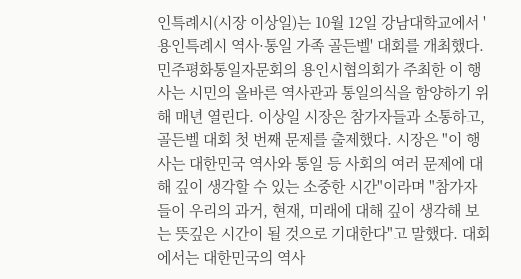인특례시(시장 이상일)는 10월 12일 강남대학교에서 '용인특례시 역사·통일 가족 골든벨' 대회를 개최했다. 민주평화통일자문회의 용인시협의회가 주최한 이 행사는 시민의 올바른 역사관과 통일의식을 함양하기 위해 매년 열린다. 이상일 시장은 참가자들과 소통하고, 골든벨 대회 첫 번째 문제를 출제했다. 시장은 "이 행사는 대한민국 역사와 통일 등 사회의 여러 문제에 대해 깊이 생각할 수 있는 소중한 시간"이라며 "참가자들이 우리의 과거, 현재, 미래에 대해 깊이 생각해 보는 뜻깊은 시간이 될 것으로 기대한다"고 말했다. 대회에서는 대한민국의 역사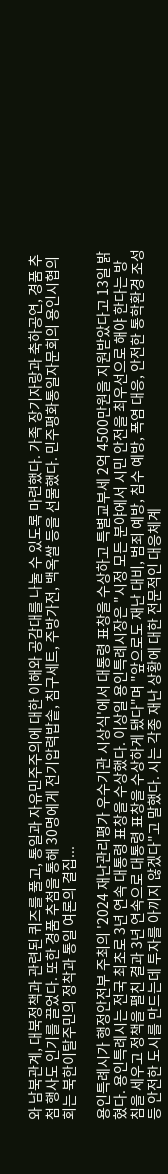와 남북관계, 대북정책과 관련된 퀴즈를 풀고, 통일과 자유민주주의에 대한 이해와 공감대를 나눌 수 있도록 마련했다. 가족 장기자랑과 축하공연, 경품 추첨 행사도 인기를 끌었다. 또한 경품 추첨을 통해 30명에게 전기압력밥솥, 침구세트, 주방가전, 백옥쌀 등을 선물했다. 민주평화통일자문회의 용인시협의회는 북한이탈주민의 정착과 통일 여론의 결집...

용인특례시가 행정안전부 주최의 '2024 재난관리평가 우수기관 시상식'에서 대통령 표창을 수상하고 특별교부세 2억 4500만원을 지원받았다고 13일 밝혔다. 용인특례시는 전국 최초로 3년 연속 대통령 표창을 수상했다. 이상일 용인특례시장은 "시정 모든 분야에서 시민 안전을 최우선으로 해야 한다는 방침을 세우고 정책을 펼친 결과 3년 연속으로 대통령 표창을 수상하게 됐다"며 "앞으로도 재난 대비, 범죄 예방, 침수 예방, 폭염 대응, 안전한 통학환경 조성 등 안전한 도시를 만드는데 투자를 아끼지 않겠다"고 말했다. 시는 각종 재난 상황에 대한 전문적인 대응체계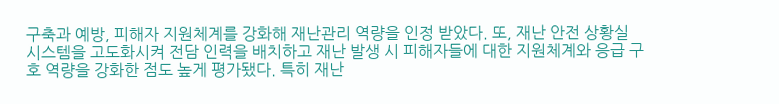구축과 예방, 피해자 지원체계를 강화해 재난관리 역량을 인정 받았다. 또, 재난 안전 상황실 시스템을 고도화시켜 전담 인력을 배치하고 재난 발생 시 피해자들에 대한 지원체계와 응급 구호 역량을 강화한 점도 높게 평가됐다. 특히 재난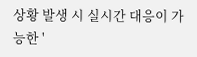상황 발생 시 실시간 대응이 가능한 '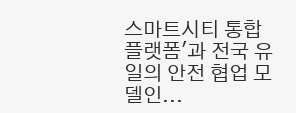스마트시티 통합플랫폼'과 전국 유일의 안전 협업 모델인...